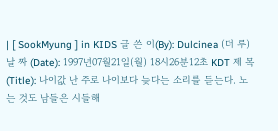| [ SookMyung ] in KIDS 글 쓴 이(By): Dulcinea (더 루) 날 짜 (Date): 1997년07월21일(월) 18시26분12초 KDT 제 목(Title): 나이값 난 주로 나이보다 늦다는 소리를 듣는다. 노는 것도 남들은 시들해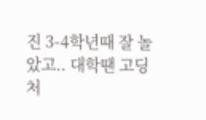진 3-4학년때 잘 놀았고.. 대학땐 고딩처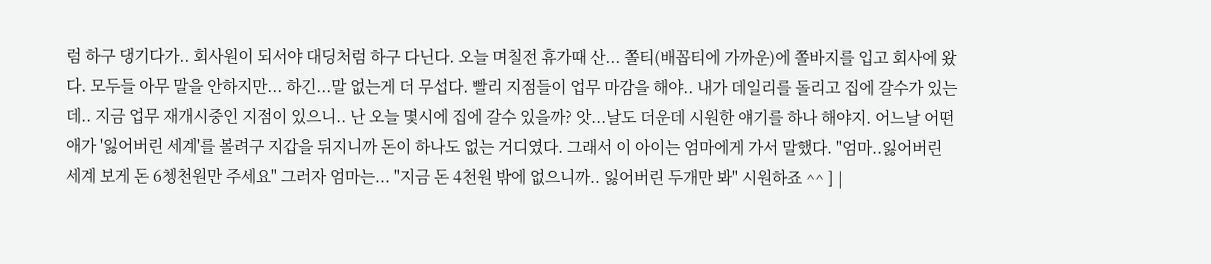럼 하구 댕기다가.. 회사원이 되서야 대딩처럼 하구 다닌다. 오늘 며칠전 휴가때 산... 쫄티(배꼽티에 가까운)에 쫄바지를 입고 회사에 왔다. 모두들 아무 말을 안하지만... 하긴...말 없는게 더 무섭다. 빨리 지점들이 업무 마감을 해야.. 내가 데일리를 돌리고 집에 갈수가 있는데.. 지금 업무 재개시중인 지점이 있으니.. 난 오늘 몇시에 집에 갈수 있을까? 앗...날도 더운데 시원한 얘기를 하나 해야지. 어느날 어떤 애가 '잃어버린 세계'를 볼려구 지갑을 뒤지니까 돈이 하나도 없는 거디였다. 그래서 이 아이는 엄마에게 가서 말했다. "엄마..잃어버린 세계 보게 돈 6쳉천원만 주세요" 그러자 엄마는... "지금 돈 4천원 밖에 없으니까.. 잃어버린 두개만 봐" 시원하죠 ^^ ] |